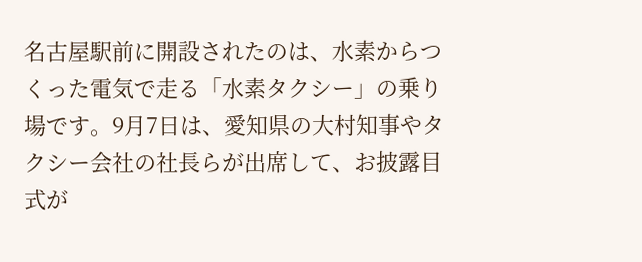名古屋駅前に開設されたのは、水素からつくった電気で走る「水素タクシー」の乗り場です。9月7日は、愛知県の大村知事やタクシー会社の社長らが出席して、お披露目式が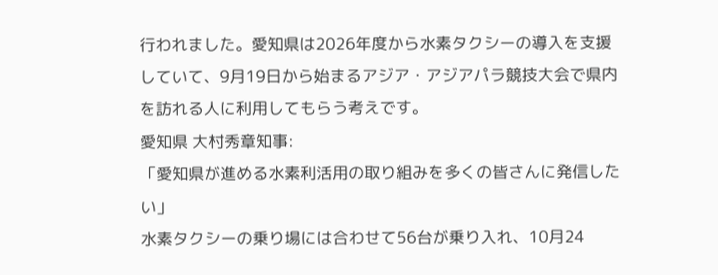行われました。愛知県は2026年度から水素タクシーの導入を支援していて、9月19日から始まるアジア・アジアパラ競技大会で県内を訪れる人に利用してもらう考えです。
愛知県 大村秀章知事:
「愛知県が進める水素利活用の取り組みを多くの皆さんに発信したい」
水素タクシーの乗り場には合わせて56台が乗り入れ、10月24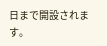日まで開設されます。